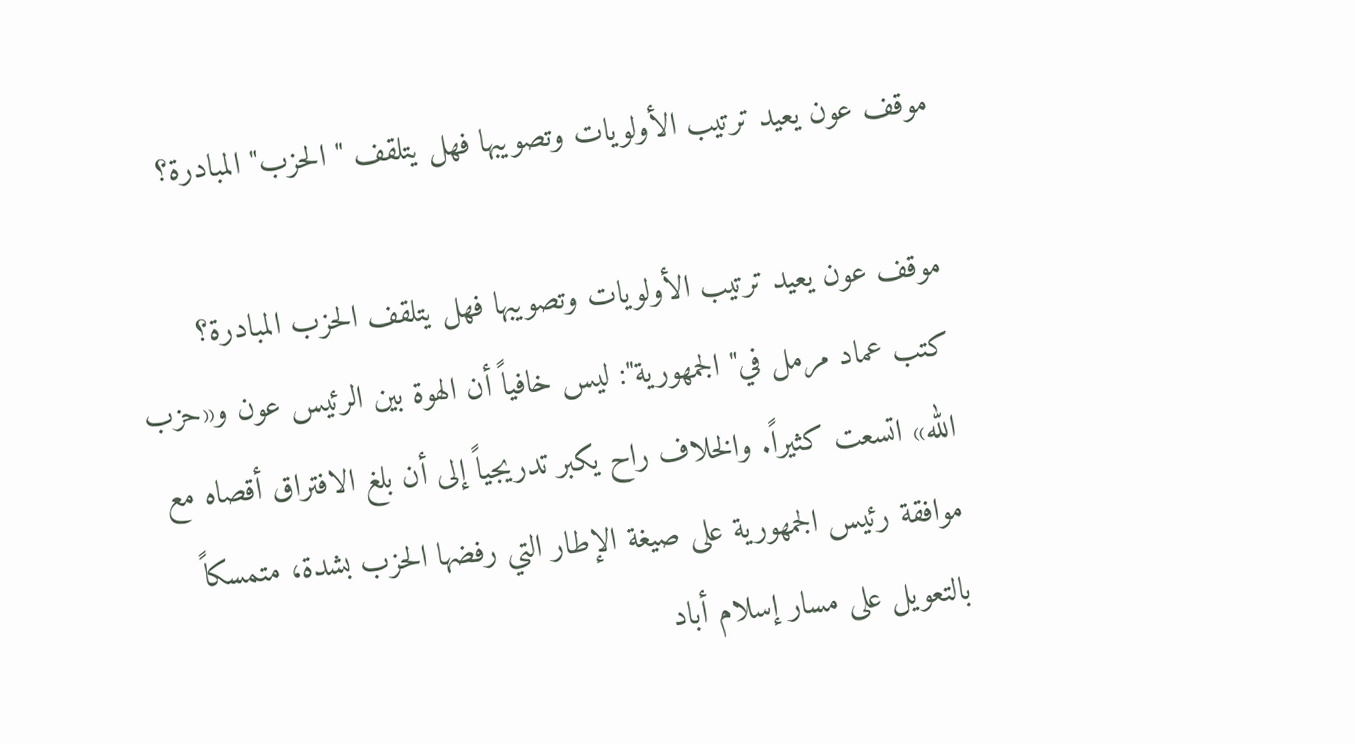موقف عون يعيد ترتيب الأولويات وتصويبها فهل يتلقف " الحزب" المبادرة؟

موقف عون يعيد ترتيب الأولويات وتصويبها فهل يتلقف الحزب المبادرة؟
كتب عماد مرمل في" الجمهورية": ليس خافياً أن الهوة بين الرئيس عون و«حزب الله» اتسعت كثيراً. والخلاف راح يكبر تدريجياً إلى أن بلغ الافتراق أقصاه مع موافقة رئيس الجمهورية على صيغة الإطار التي رفضها الحزب بشدة، متمسكاً بالتعويل على مسار إسلام أباد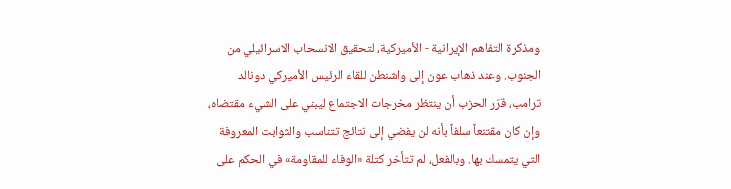ومذكرة التفاهم الإيرانية - الأميركية، لتحقيق الانسحاب الاسرائيلي من الجنوب. وعند ذهاب عون إلى واشنطن للقاء الرئيس الأميركي دونالد ترامب، قرّر الحزب أن ينتظر مخرجات الاجتماع ليبني على الشيء مقتضاه، وإن كان مقتنعاً سلفاً بأنه لن يفضي إلى نتائج تتناسب والثوابت المعروفة التي يتمسك بها. وبالفعل، لم تتأخر كتلة «الوفاء للمقاومة» في الحكم على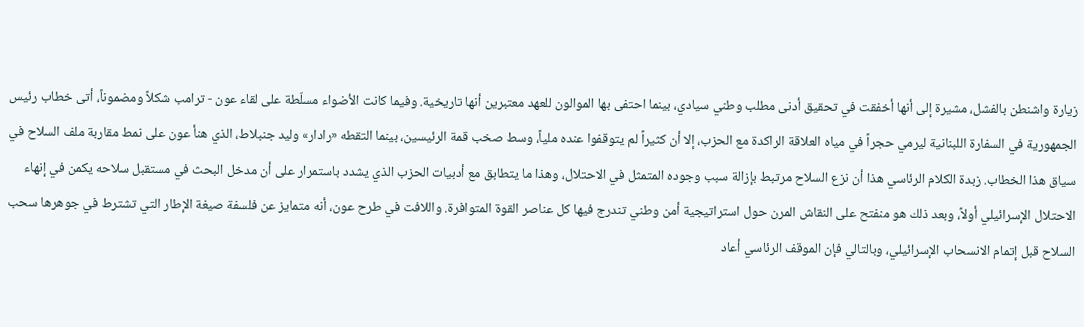زيارة واشنطن بالفشل، مشيرة إلى أنها أخفقت في تحقيق أدنى مطلب وطني سيادي، بينما احتفى بها الموالون للعهد معتبرين أنها تاريخية. وفيما كانت الأضواء مسلّطة على لقاء عون - ترامب شكلاً ومضموناً، أتى خطاب رئيس الجمهورية في السفارة اللبنانية ليرمي حجراً في مياه العلاقة الراكدة مع الحزب، إلا أن كثيراً لم يتوقفوا عنده ملياً، وسط صخب قمة الرئيسين، بينما التقطه «رادار» وليد جنبلاط، الذي هنأ عون على نمط مقاربة ملف السلاح في سياق هذا الخطاب. زبدة الكلام الرئاسي هذا أن نزع السلاح مرتبط بإزالة سبب وجوده المتمثل في الاحتلال، وهذا ما يتطابق مع أدبيات الحزب الذي يشدد باستمرار على أن مدخل البحث في مستقبل سلاحه يكمن في إنهاء الاحتلال الإسرائيلي أولاً، وبعد ذلك هو منفتح على النقاش المرن حول استراتيجية أمن وطني تندرج فيها كل عناصر القوة المتوافرة. واللافت في طرح عون، أنه متمايز عن فلسفة صيغة الإطار التي تشترط في جوهرها سحب السلاح قبل إتمام الانسحاب الإسرائيلي، وبالتالي فإن الموقف الرئاسي أعاد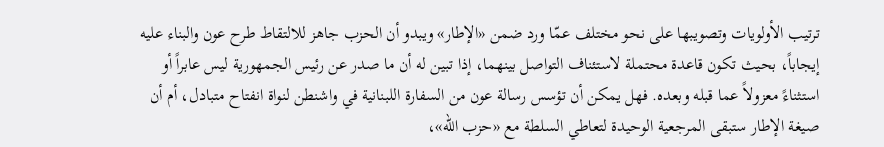ترتيب الأولويات وتصويبها على نحو مختلف عمّا ورد ضمن «الإطار» ويبدو أن الحزب جاهز للالتقاط طرح عون والبناء عليه إيجاباً، بحيث تكون قاعدة محتملة لاستئناف التواصل بينهما، إذا تبين له أن ما صدر عن رئيس الجمهورية ليس عابراً أو استثناءً معزولاً عما قبله وبعده. فهل يمكن أن تؤسس رسالة عون من السفارة اللبنانية في واشنطن لنواة انفتاح متبادل، أم أن صيغة الإطار ستبقى المرجعية الوحيدة لتعاطي السلطة مع «حزب الله»،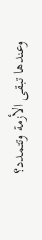وعندها تبقى الأزمة وتتمدد؟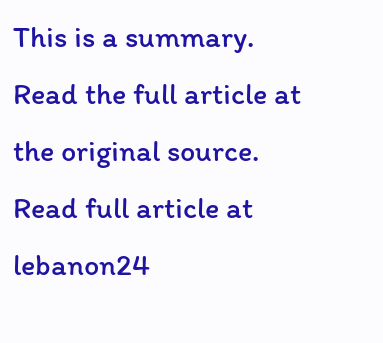This is a summary. Read the full article at the original source.
Read full article at lebanon24